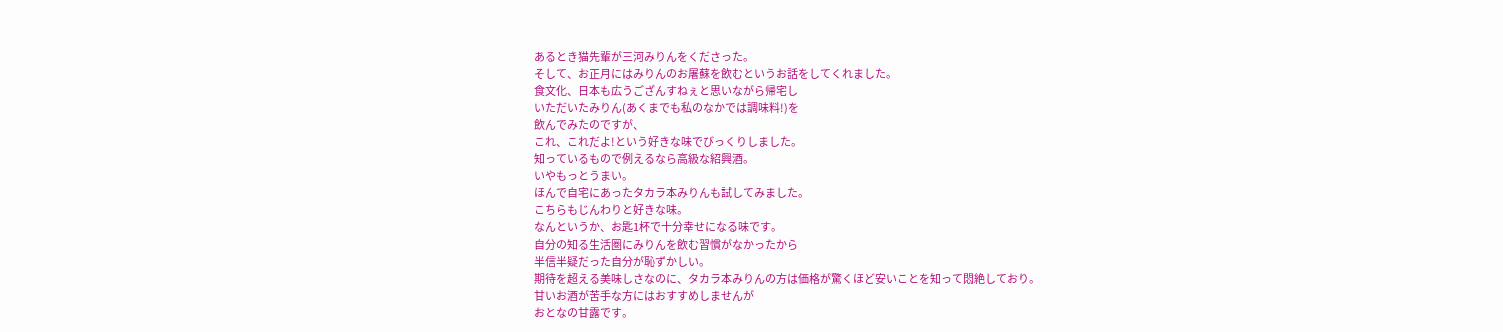あるとき猫先輩が三河みりんをくださった。
そして、お正月にはみりんのお屠蘇を飲むというお話をしてくれました。
食文化、日本も広うござんすねぇと思いながら帰宅し
いただいたみりん(あくまでも私のなかでは調味料!)を
飲んでみたのですが、
これ、これだよ!という好きな味でびっくりしました。
知っているもので例えるなら高級な紹興酒。
いやもっとうまい。
ほんで自宅にあったタカラ本みりんも試してみました。
こちらもじんわりと好きな味。
なんというか、お匙1杯で十分幸せになる味です。
自分の知る生活圏にみりんを飲む習慣がなかったから
半信半疑だった自分が恥ずかしい。
期待を超える美味しさなのに、タカラ本みりんの方は価格が驚くほど安いことを知って悶絶しており。
甘いお酒が苦手な方にはおすすめしませんが
おとなの甘露です。